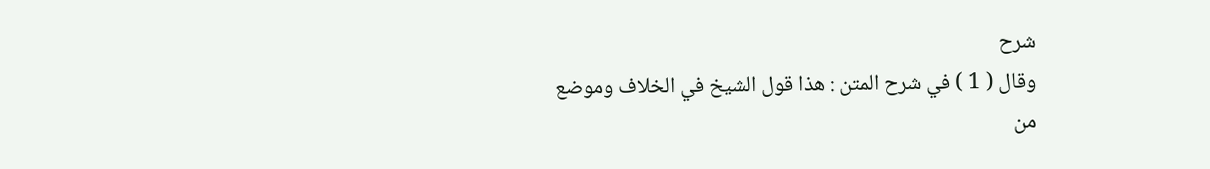شرح
وقال ( 1 ) في شرح المتن : هذا قول الشيخ في الخلاف وموضع من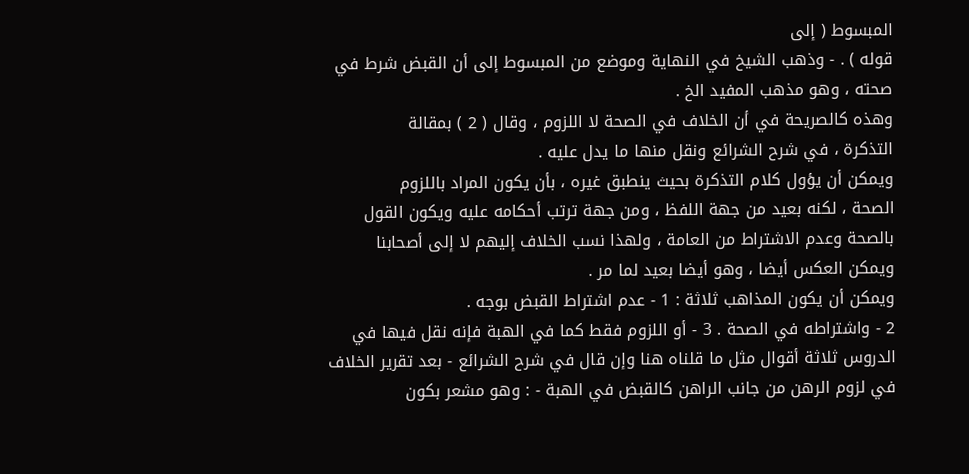المبسوط ( إلى
قوله ) . - وذهب الشيخ في النهاية وموضع من المبسوط إلى أن القبض شرط في
صحته ، وهو مذهب المفيد الخ .
وهذه كالصريحة في أن الخلاف في الصحة لا اللزوم ، وقال ( 2 ) بمقالة
التذكرة ، في شرح الشرائع ونقل منها ما يدل عليه .
ويمكن أن يؤول كلام التذكرة بحيث ينطبق غيره ، بأن يكون المراد باللزوم
الصحة ، لكنه بعيد من جهة اللفظ ، ومن جهة ترتب أحكامه عليه ويكون القول
بالصحة وعدم الاشتراط من العامة ، ولهذا نسب الخلاف إليهم لا إلى أصحابنا
ويمكن العكس أيضا ، وهو أيضا بعيد لما مر .
ويمكن أن يكون المذاهب ثلاثة : 1 - عدم اشتراط القبض بوجه .
2 - واشتراطه في الصحة . 3 - أو اللزوم فقط كما في الهبة فإنه نقل فيها في
الدروس ثلاثة أقوال مثل ما قلناه هنا وإن قال في شرح الشرائع - بعد تقرير الخلاف
في لزوم الرهن من جانب الراهن كالقبض في الهبة - : وهو مشعر بكون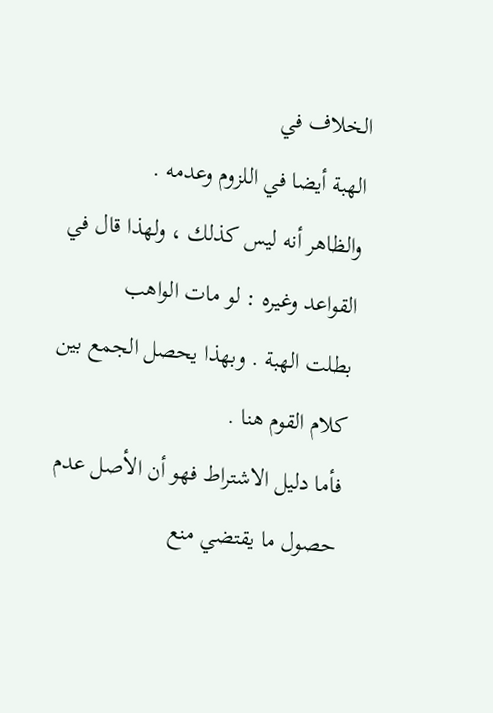الخلاف في
الهبة أيضا في اللزوم وعدمه .
والظاهر أنه ليس كذلك ، ولهذا قال في القواعد وغيره : لو مات الواهب
بطلت الهبة . وبهذا يحصل الجمع بين كلام القوم هنا .
فأما دليل الاشتراط فهو أن الأصل عدم حصول ما يقتضي منع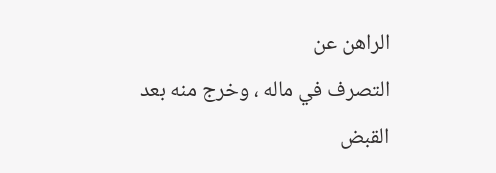الراهن عن
التصرف في ماله ، وخرج منه بعد القبض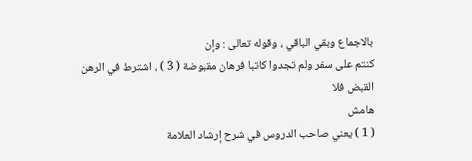بالاجماع وبقي الباقي ، وقوله تعالى : وإن
كنتم على سفر ولم تجدوا كاتبا فرهان مقبوضة ( 3 ) ، اشترط في الرهن القبض فلا
هامش
( 1 ) يعني صاحب الدروس في شرح إرشاد العلامة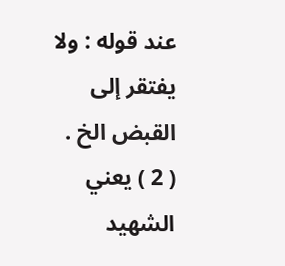عند قوله : ولا يفتقر إلى القبض الخ .
( 2 ) يعني الشهيد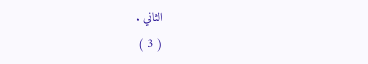الثاني .
( 3 )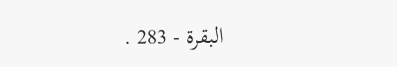البقرة - 283 .